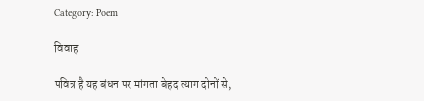Category: Poem

विवाह

पवित्र है यह बंधन पर मांगता बेहद त्याग दोनों से,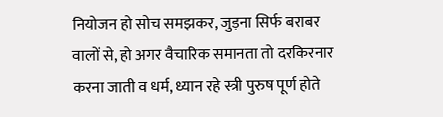नियोजन हो सोच समझकर, जुड़ना सिर्फ बराबर वालों से, हो अगर वैचारिक समानता तो दरकिरनार करना जाती व धर्म, ध्यान रहे स्त्री पुरुष पूर्ण होते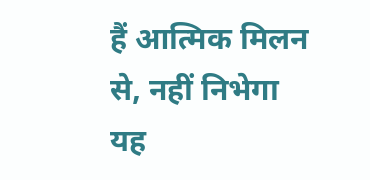हैं आत्मिक मिलन से, नहीं निभेगा यह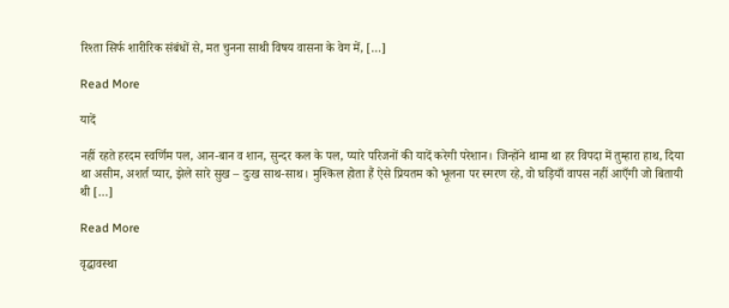रिश्ता सिर्फ शारीरिक संबंधों से, मत चुनना साथी विषय वासना के वेग में, […]

Read More

यादें

नहीं रहते हरदम स्वर्णिम पल, आन-बान व शान, सुन्दर कल के पल, प्यारे परिजनों की यादें करेगी परेशान। जिन्होंने थामा था हर विपदा में तुम्हारा हाथ, दिया था असीम, अशर्त प्यार, झेले सारे सुख – दुःख साथ-साथ। मुश्किल होता हैं ऐसे प्रियतम को भूलना पर स्मरण रहे, वो घड़ियाँ वापस नहीं आएँगी जो बितायी थी […]

Read More

वृद्धावस्था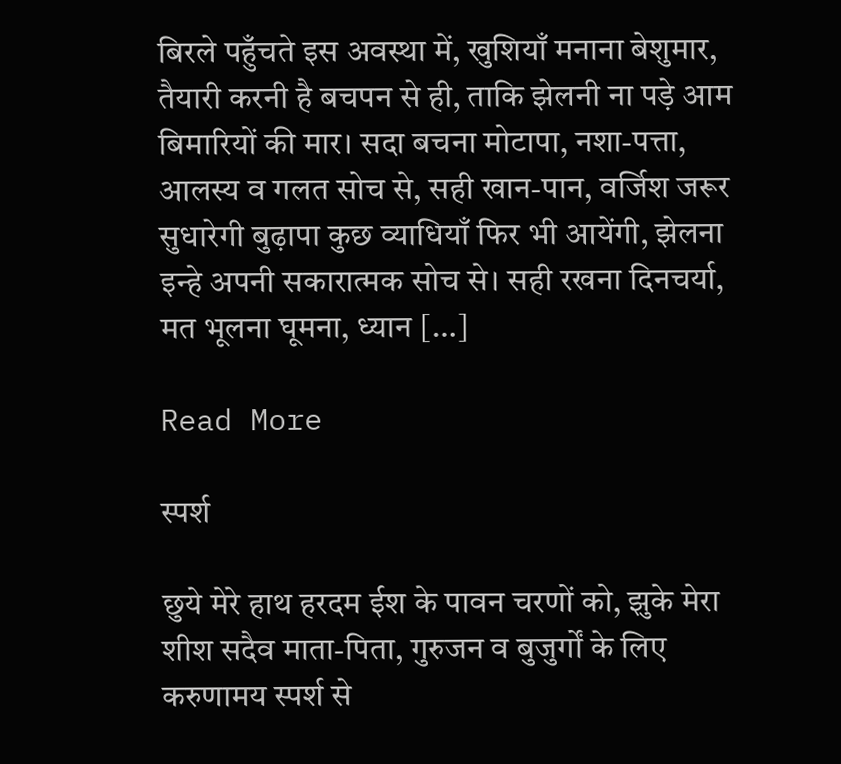बिरले पहुँचते इस अवस्था में, खुशियाँ मनाना बेशुमार, तैयारी करनी है बचपन से ही, ताकि झेलनी ना पड़े आम बिमारियों की मार। सदा बचना मोटापा, नशा-पत्ता, आलस्य व गलत सोच से, सही खान-पान, वर्जिश जरूर सुधारेगी बुढ़ापा कुछ व्याधियाँ फिर भी आयेंगी, झेलना इन्हे अपनी सकारात्मक सोच से। सही रखना दिनचर्या, मत भूलना घूमना, ध्यान […]

Read More

स्पर्श

छुये मेरे हाथ हरदम ईश के पावन चरणों को, झुके मेरा शीश सदैव माता-पिता, गुरुजन व बुजुर्गों के लिए करुणामय स्पर्श से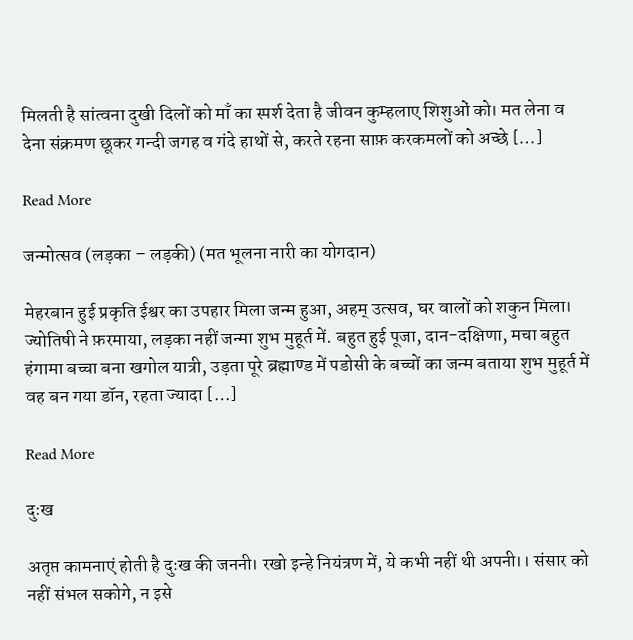मिलती है सांत्वना दुखी दिलों को माँ का स्पर्श देता है जीवन कुम्हलाए शिशुओं को। मत लेना व देना संक्रमण छूकर गन्दी जगह व गंदे हाथों से, करते रहना साफ़ करकमलों को अच्छे […]

Read More

जन्मोत्सव (लड़का – लड़की) (मत भूलना नारी का योगदान)

मेहरबान हुई प्रकृति ईश्वर का उपहार मिला जन्म हुआ, अहम् उत्सव, घर वालों को शकुन मिला। ज्योतिषी ने फ़रमाया, लड़का नहीं जन्मा शुभ मुहूर्त में. बहुत हुई पूजा, दान-दक्षिणा, मचा बहुत हंगामा बच्चा बना खगोल यात्री, उड़ता पूरे ब्रह्माण्ड में पडोसी के बच्चों का जन्म बताया शुभ मुहूर्त में वह बन गया डॉन, रहता ज्यादा […]

Read More

दुःख

अतृप्त कामनाएं होती है दुःख की जननी। रखो इन्हे नियंत्रण में, ये कभी नहीं थी अपनी।। संसार को नहीं संभल सकोगे, न इसे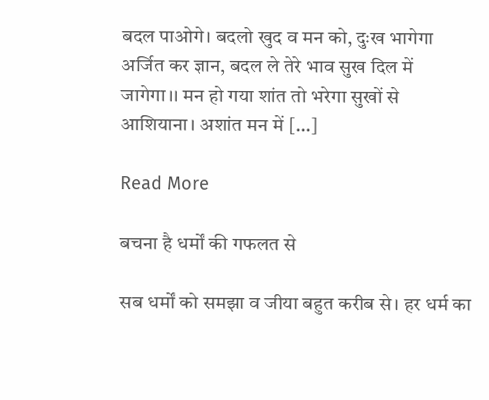बदल पाओगे। बदलो खुद व मन को, दुःख भागेगा अर्जित कर ज्ञान, बदल ले तेरे भाव सुख दिल में जागेगा।। मन हो गया शांत तो भरेगा सुखों से आशियाना। अशांत मन में […]

Read More

बचना है धर्मों की गफलत से

सब धर्मों को समझा व जीया बहुत करीब से। हर धर्म का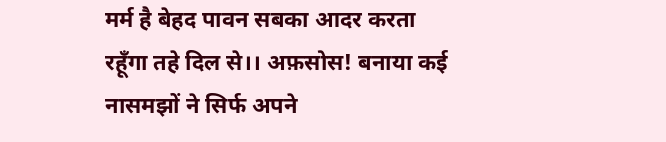मर्म है बेहद पावन सबका आदर करता रहूँगा तहे दिल से।। अफ़सोस! बनाया कई नासमझों ने सिर्फ अपने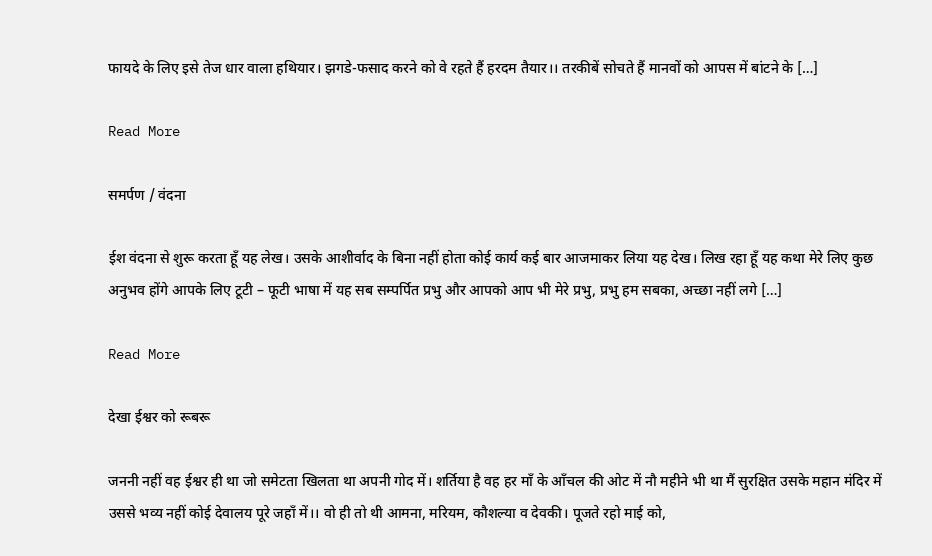फायदे के लिए इसे तेज धार वाला हथियार। झगडे-फसाद करने को वे रहते हैं हरदम तैयार।। तरकीबें सोचते हैं मानवों को आपस में बांटने के […]

Read More

समर्पण / वंदना

ईश वंदना से शुरू करता हूँ यह लेख। उसके आशीर्वाद के बिना नहीं होता कोई कार्य कई बार आजमाकर लिया यह देख। लिख रहा हूँ यह कथा मेरे लिए कुछ अनुभव होंगे आपके लिए टूटी – फूटी भाषा में यह सब सम्पर्पित प्रभु और आपको आप भी मेरे प्रभु, प्रभु हम सबका, अच्छा नहीं लगे […]

Read More

देखा ईश्वर को रूबरू

जननी नहीं वह ईश्वर ही था जो समेटता खिलता था अपनी गोद में। शर्तिया है वह हर माँ के आँचल की ओट में नौ महीने भी था मैं सुरक्षित उसके महान मंदिर में उससे भव्य नहीं कोई देवालय पूरे जहाँ में।। वो ही तो थी आमना, मरियम, कौशल्या व देवकी। पूजते रहो माई को,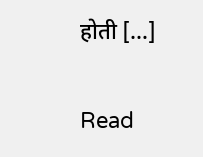होती […]

Read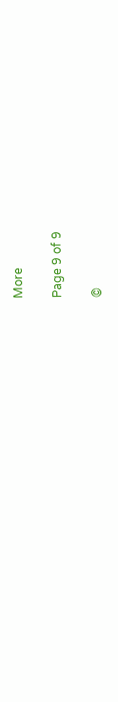More

Page 9 of 9

©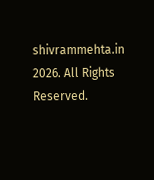shivrammehta.in 2026. All Rights Reserved.